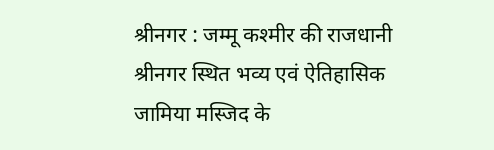श्रीनगर : जम्मू कश्मीर की राजधानी श्रीनगर स्थित भव्य एवं ऐतिहासिक जामिया मस्जिद के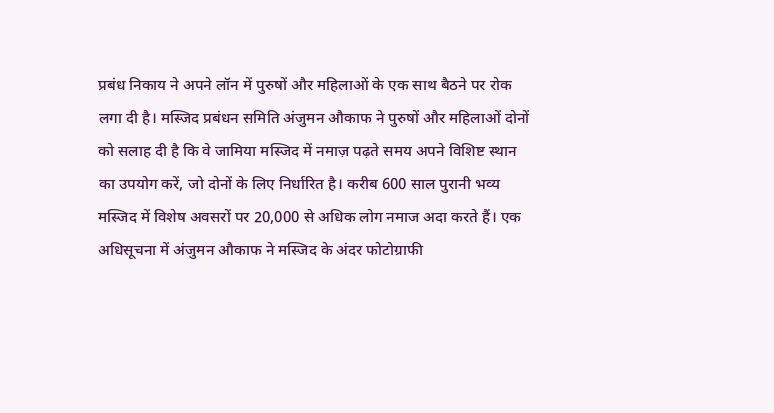प्रबंध निकाय ने अपने लॉन में पुरुषों और महिलाओं के एक साथ बैठने पर रोक लगा दी है। मस्जिद प्रबंधन समिति अंजुमन औकाफ ने पुरुषों और महिलाओं दोनों को सलाह दी है कि वे जामिया मस्जिद में नमाज़ पढ़ते समय अपने विशिष्ट स्थान का उपयोग करें, जो दोनों के लिए निर्धारित है। करीब 600 साल पुरानी भव्य मस्जिद में विशेष अवसरों पर 20,000 से अधिक लोग नमाज अदा करते हैं। एक अधिसूचना में अंजुमन औकाफ ने मस्जिद के अंदर फोटोग्राफी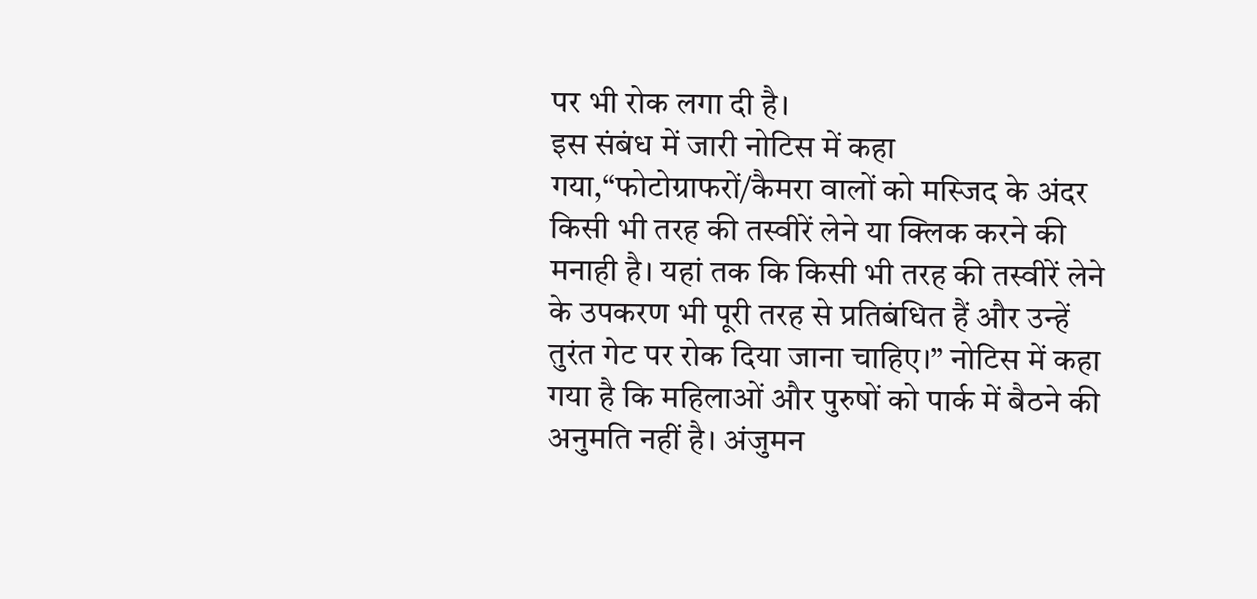पर भी रोक लगा दी है।
इस संबंध में जारी नोटिस में कहा गया,“फोटोग्राफरों/कैमरा वालों को मस्जिद के अंदर किसी भी तरह की तस्वीरें लेने या क्लिक करने की मनाही है। यहां तक कि किसी भी तरह की तस्वीरें लेने के उपकरण भी पूरी तरह से प्रतिबंधित हैं और उन्हें तुरंत गेट पर रोक दिया जाना चाहिए।” नोटिस में कहा गया है कि महिलाओं और पुरुषों को पार्क में बैठने की अनुमति नहीं है। अंजुमन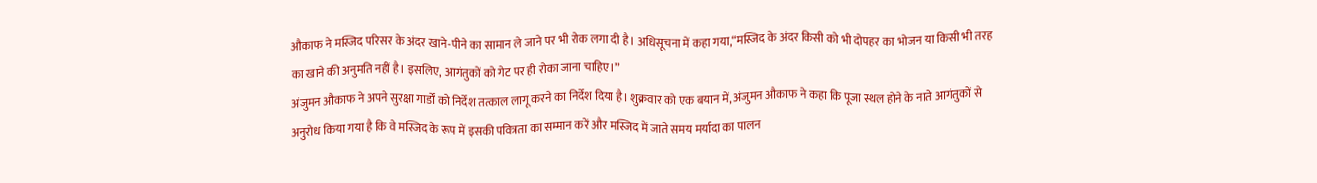औकाफ ने मस्जिद परिसर के अंदर खाने-पीने का सामान ले जाने पर भी रोक लगा दी है। अधिसूचना में कहा गया,“मस्जिद के अंदर किसी को भी दोपहर का भोजन या किसी भी तरह का खाने की अनुमति नहीं है। इसलिए, आगंतुकों को गेट पर ही रोका जाना चाहिए।”
अंजुमन औकाफ ने अपने सुरक्षा गार्डों को निर्देश तत्काल लागू करने का निर्देश दिया है। शुक्रवार को एक बयान में, अंजुमन औकाफ ने कहा कि पूजा स्थल होने के नाते आगंतुकों से अनुरोध किया गया है कि वे मस्जिद के रूप में इसकी पवित्रता का सम्मान करें और मस्जिद में जाते समय मर्यादा का पालन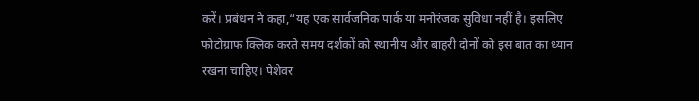करें। प्रबंधन ने कहा,“यह एक सार्वजनिक पार्क या मनोरंजक सुविधा नहीं है। इसलिए फोटोग्राफ क्लिक करते समय दर्शकों को स्थानीय और बाहरी दोनों को इस बात का ध्यान रखना चाहिए। पेशेवर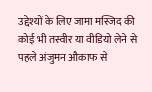उद्देश्यों के लिए जामा मस्जिद की कोई भी तस्वीर या वीडियो लेने से पहले अंजुमन औकाफ से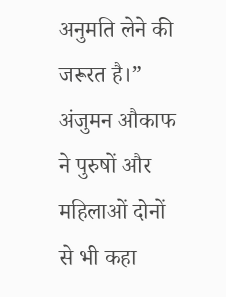अनुमति लेने की जरूरत है।” अंजुमन औकाफ ने पुरुषों और महिलाओं दोनों से भी कहा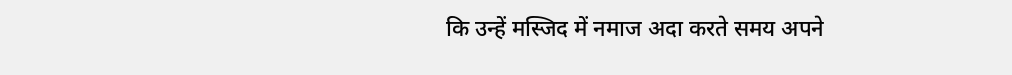कि उन्हें मस्जिद में नमाज अदा करते समय अपने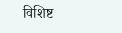विशिष्ट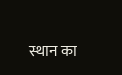स्थान का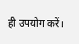ही उपयोग करें।